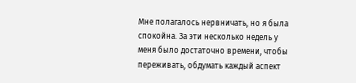Мне полагалось нервничать, но я была спокойна. За эти несколько недель у меня было достаточно времени, чтобы переживать, обдумать каждый аспект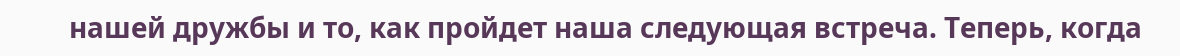нашей дружбы и то, как пройдет наша следующая встреча. Теперь, когда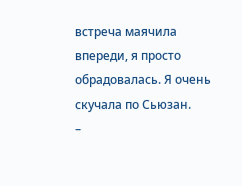встреча маячила впереди, я просто обрадовалась. Я очень скучала по Сьюзан.
–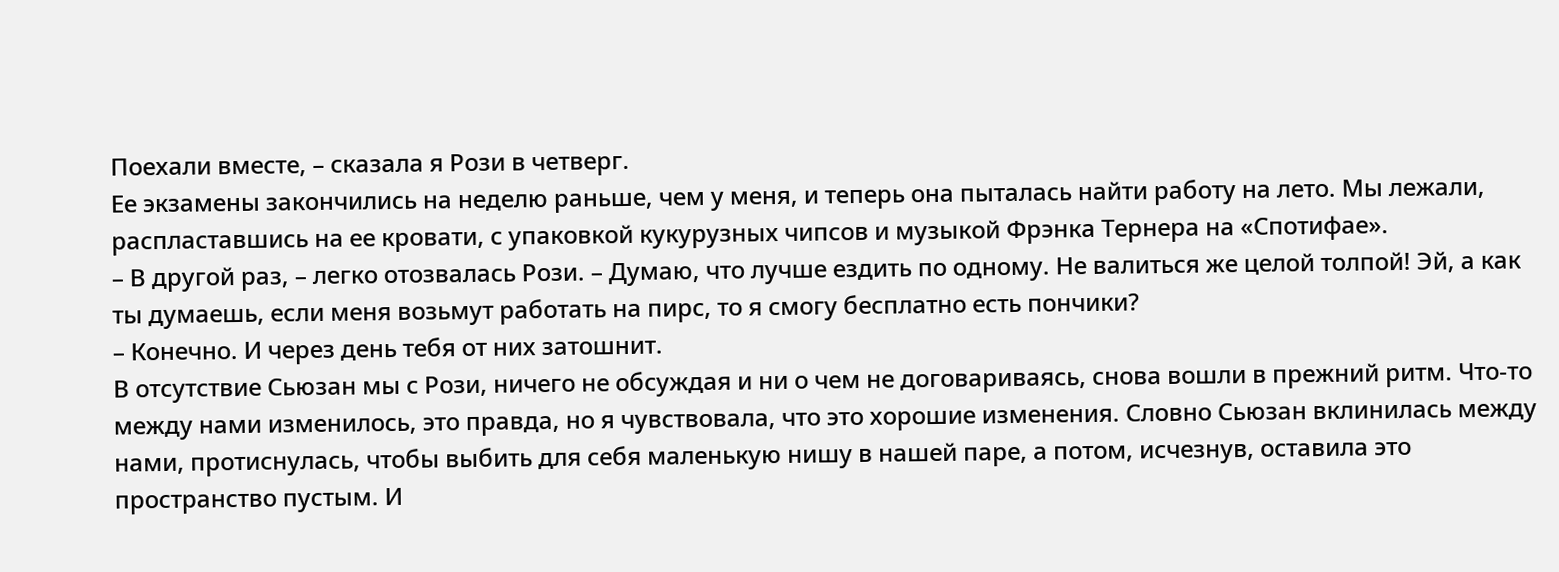Поехали вместе, – сказала я Рози в четверг.
Ее экзамены закончились на неделю раньше, чем у меня, и теперь она пыталась найти работу на лето. Мы лежали, распластавшись на ее кровати, с упаковкой кукурузных чипсов и музыкой Фрэнка Тернера на «Спотифае».
– В другой раз, – легко отозвалась Рози. – Думаю, что лучше ездить по одному. Не валиться же целой толпой! Эй, а как ты думаешь, если меня возьмут работать на пирс, то я смогу бесплатно есть пончики?
– Конечно. И через день тебя от них затошнит.
В отсутствие Сьюзан мы с Рози, ничего не обсуждая и ни о чем не договариваясь, снова вошли в прежний ритм. Что-то между нами изменилось, это правда, но я чувствовала, что это хорошие изменения. Словно Сьюзан вклинилась между нами, протиснулась, чтобы выбить для себя маленькую нишу в нашей паре, а потом, исчезнув, оставила это пространство пустым. И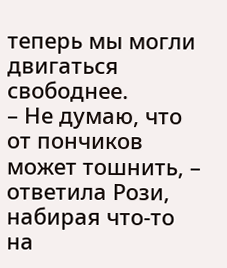теперь мы могли двигаться свободнее.
– Не думаю, что от пончиков может тошнить, – ответила Рози, набирая что-то на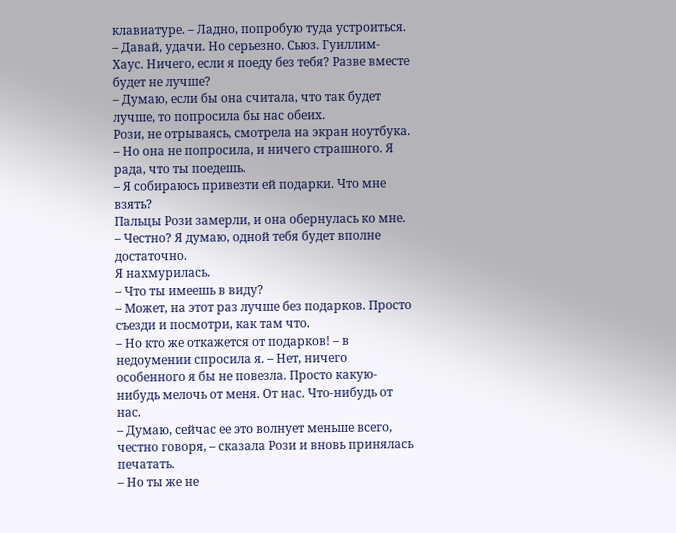клавиатуре. – Ладно, попробую туда устроиться.
– Давай, удачи. Но серьезно. Сьюз. Гуиллим-Хаус. Ничего, если я поеду без тебя? Разве вместе будет не лучше?
– Думаю, если бы она считала, что так будет лучше, то попросила бы нас обеих.
Рози, не отрываясь, смотрела на экран ноутбука.
– Но она не попросила, и ничего страшного. Я рада, что ты поедешь.
– Я собираюсь привезти ей подарки. Что мне взять?
Пальцы Рози замерли, и она обернулась ко мне.
– Честно? Я думаю, одной тебя будет вполне достаточно.
Я нахмурилась.
– Что ты имеешь в виду?
– Может, на этот раз лучше без подарков. Просто съезди и посмотри, как там что.
– Но кто же откажется от подарков! – в недоумении спросила я. – Нет, ничего особенного я бы не повезла. Просто какую-нибудь мелочь от меня. От нас. Что-нибудь от нас.
– Думаю, сейчас ее это волнует меньше всего, честно говоря, – сказала Рози и вновь принялась печатать.
– Но ты же не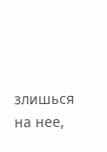злишься на нее,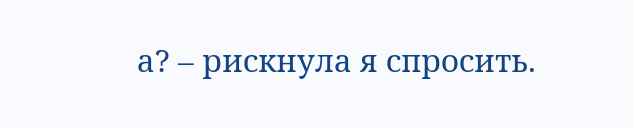а? – рискнула я спросить.